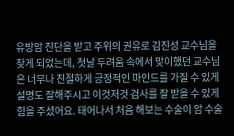유방암 진단을 받고 주위의 권유로 김진성 교수님을 찾게 되었는데, 첫날 두려움 속에서 맞이했던 교수님은 너무나 친절하게 긍정적인 마인드를 가질 수 있게 설명도 잘해주시고 이것저것 검사를 잘 받을 수 있게 힘을 주셨어요. 태어나서 처음 해보는 수술이 암 수술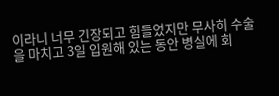이라니 너무 긴장되고 힘들었지만 무사히 수술을 마치고 3일 입원해 있는 동안 병실에 회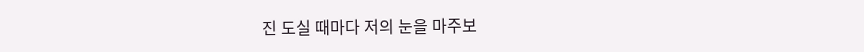진 도실 때마다 저의 눈을 마주보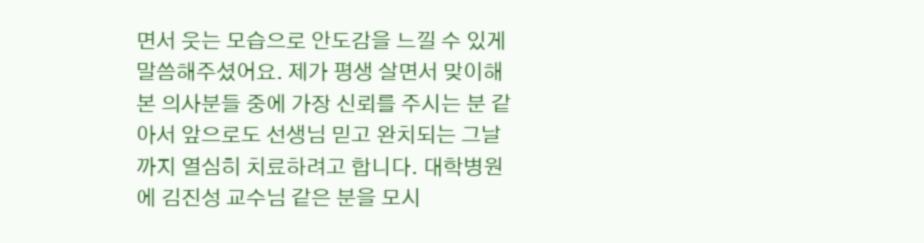면서 웃는 모습으로 안도감을 느낄 수 있게 말씀해주셨어요. 제가 평생 살면서 맞이해본 의사분들 중에 가장 신뢰를 주시는 분 같아서 앞으로도 선생님 믿고 완치되는 그날까지 열심히 치료하려고 합니다. 대학병원에 김진성 교수님 같은 분을 모시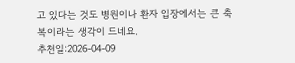고 있다는 것도 병원이나 환자 입장에서는 큰 축복이라는 생각이 드네요.
추천일:2026-04-09